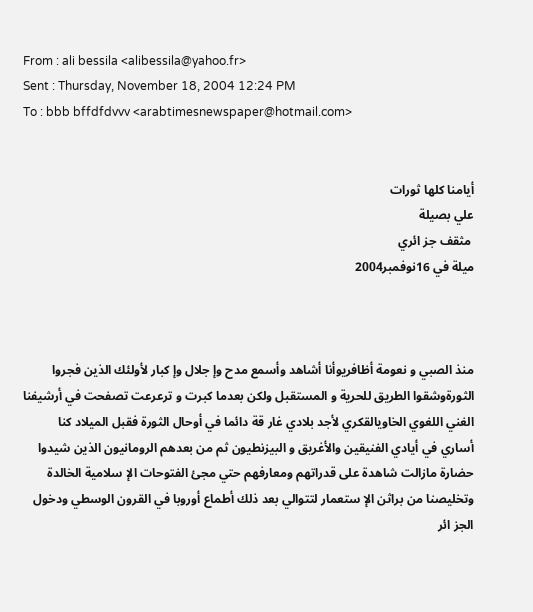From : ali bessila <alibessila@yahoo.fr>
Sent : Thursday, November 18, 2004 12:24 PM
To : bbb bffdfdvvv <arabtimesnewspaper@hotmail.com>


أيامنا كلها ثورات
علي بصيلة
 مثقف جز ائري
ميلة في 16نوفمبر2004



منذ الصبي و نعومة أظافريوأنا أشاهد وأسمع مدح وإ جلال وإ كبار لأولئك الذين فجروا الثورةوشقوا الطريق للحرية و المستقبل ولكن بعدما كبرت و ترعرعت تصفحت في أرشيفنا الغني اللغوي الخاويالقكري لأجد بلادي غار قة دائما في أوحال الثورة فقبل الميلاد كنا أساري في أيادي الفنيقين والأغريق و البيزنطيون ثم من بعدهم الرومانيون الذين شيدوا حضارة مازالت شاهدة على قدراتهم ومعارفهم حتي مجئ الفتوحات الإ سلامية الخالدة وتخليصنا من براثن الإ ستعمار لتتوالي بعد ذلك أطماع أوروبا في القرون الوسطي ودخول الجز ائر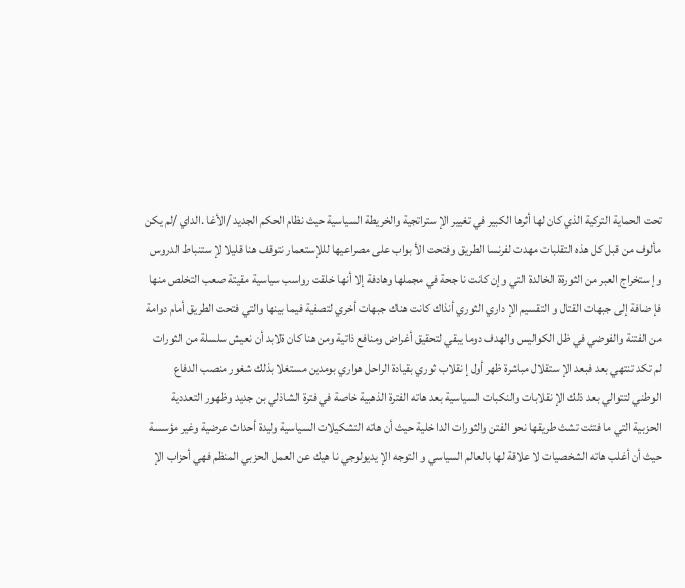تحت الحماية التركية الذي كان لها أثرها الكبير في تغيير الإ ستراتجية والخريطة السياسية حيث نظام الحكم الجديد /الأغا .الداي /لم يكن مألوف من قبل كل هذه التقلبات مهدت لفرنسا الطريق وفتحت الأ بواب على مصراعيها لللإستعمار نتوقف هنا قليلا لإ ستنباط الدروس وإ ستخراج العبر من الثورةة الخالدة التي وإن كانت نا جحة في مجملها وهادفة إلا أنها خلقت رواسب سياسية مقيتة صعب التخلص منها فإ ضافة إلى جبهات القتال و التقسيم الإ داري الثوري أنذاك كانت هناك جبهات أخري لتصفية فيما بينها والتي فتحت الطريق أمام دوامة من الفتنة والفوضي في ظل الكواليس والهدف دوما يبقي لتحقيق أغراض ومنافع ذاتية ومن هنا كان ةلابد أن نعيش سلسلة من الثورات لم تكد تنتهي بعد فبعد الإ ستقلال مباشرة ظهر أول إ نقلاب ثوري بقيادة الراحل هواري بومدين مستغلا بذلك شغور منصب الدفاع الوطني لتتوالي بعد ذلك الإ نقلابات والنكبات السياسية بعد هاته الفترة الذهبية خاصة في فترة الشاذلي بن جديد وظهور التعددية الحزبية التي ما فتئت تشث طريقها نحو الفتن والثورات الدا خلية حيث أن هاته التشكيلات السياسية وليدة أحداث عرضية وغير مؤسسة حيث أن أغلب هاته الشخصيات لا علاقة لها بالعالم السياسي و التوجه الإ يديولوجي نا هيك عن العمل الحزبي المنظم فهي أحزاب الإ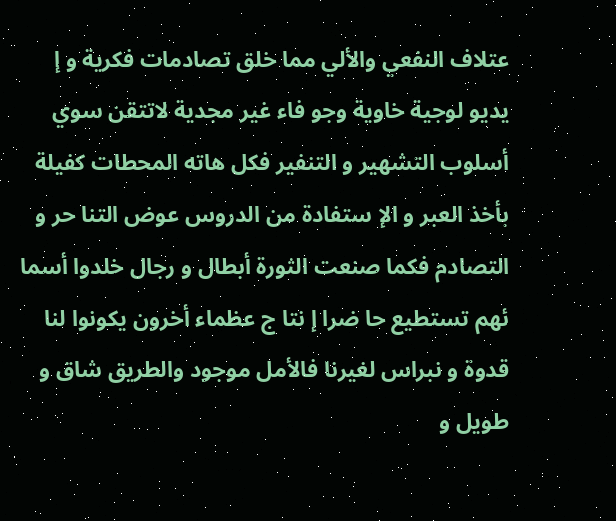عتلاف النفعي والألي مما خلق تصادمات فكرية و إ يديو لوجية خاوية وجو فاء غير مجدية لاتتقن سوي أسلوب التشهير و التنفير فكل هاته المحطات كفيلة بأخذ العبر و الإ ستفادة من الدروس عوض التنا حر و التصادم فكما صنعت الثورة أبطال و رجال خلدوا أسما ئهم تستطيع حا ضرا إ نتا ج عظماء أخرون يكونوا لنا قدوة و نبراس لغيرنا فالأمل موجود والطريق شاق و طويل و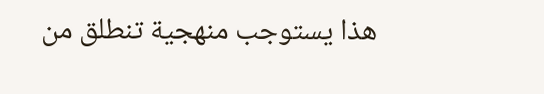هذا يستوجب منهجية تنطلق من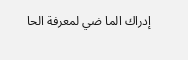إدراك الما ضي لمعرفة الحا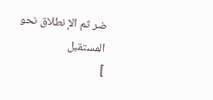ضر ثم الإ نطلاق نحو المستقبل
]